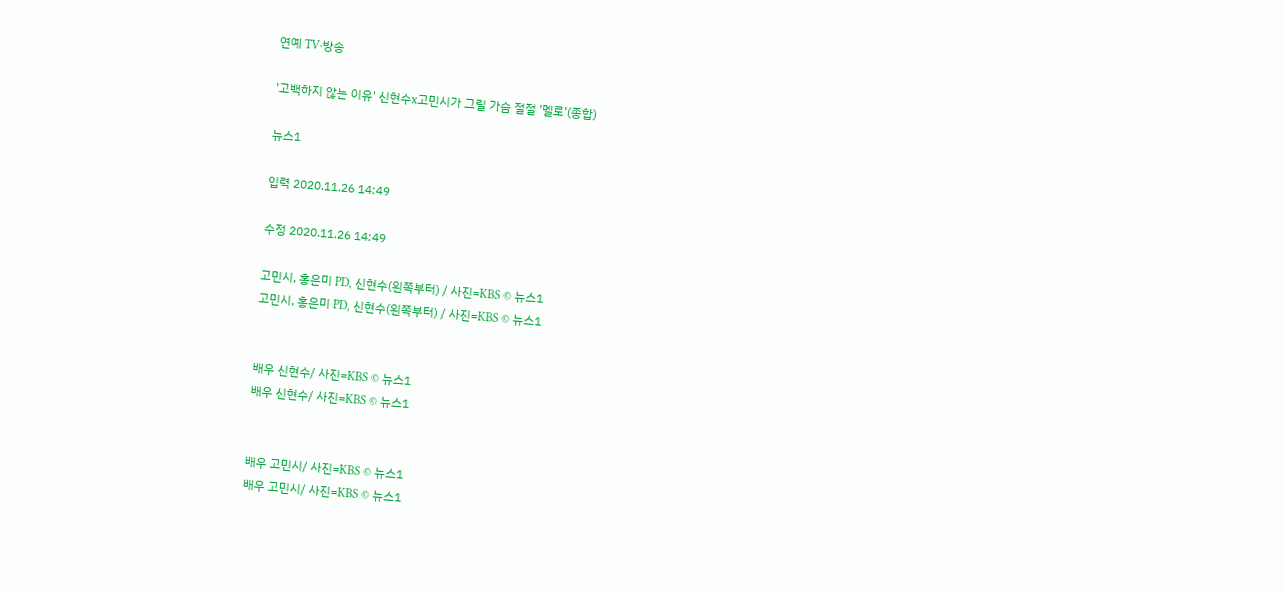연예 TV·방송

'고백하지 않는 이유' 신현수x고민시가 그릴 가슴 절절 '멜로'(종합)

뉴스1

입력 2020.11.26 14:49

수정 2020.11.26 14:49

고민시, 홍은미 PD, 신현수(왼쪽부터) / 사진=KBS © 뉴스1
고민시, 홍은미 PD, 신현수(왼쪽부터) / 사진=KBS © 뉴스1


배우 신현수/ 사진=KBS © 뉴스1
배우 신현수/ 사진=KBS © 뉴스1


배우 고민시/ 사진=KBS © 뉴스1
배우 고민시/ 사진=KBS © 뉴스1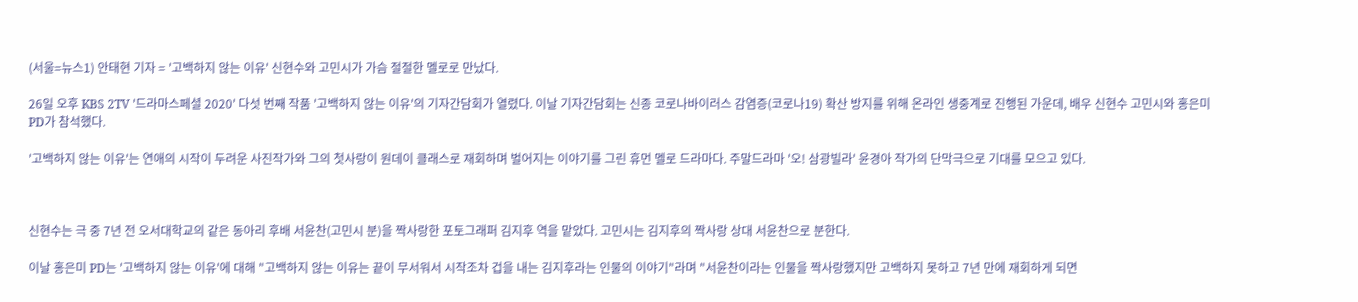(서울=뉴스1) 안태현 기자 = '고백하지 않는 이유' 신현수와 고민시가 가슴 절절한 멜로로 만났다.

26일 오후 KBS 2TV '드라마스페셜 2020' 다섯 번째 작품 '고백하지 않는 이유'의 기자간담회가 열렸다. 이날 기자간담회는 신종 코로나바이러스 감염증(코로나19) 확산 방지를 위해 온라인 생중계로 진행된 가운데, 배우 신현수 고민시와 홍은미 PD가 참석했다.

'고백하지 않는 이유'는 연애의 시작이 두려운 사진작가와 그의 첫사랑이 원데이 클래스로 재회하며 벌어지는 이야기를 그린 휴먼 멜로 드라마다. 주말드라마 '오! 삼광빌라' 윤경아 작가의 단막극으로 기대를 모으고 있다.



신현수는 극 중 7년 전 오서대학교의 같은 동아리 후배 서윤찬(고민시 분)을 짝사랑한 포토그래퍼 김지후 역을 맡았다. 고민시는 김지후의 짝사랑 상대 서윤찬으로 분한다.

이날 홍은미 PD는 '고백하지 않는 이유'에 대해 "고백하지 않는 이유는 끝이 무서워서 시작조차 겁을 내는 김지후라는 인물의 이야기"라며 "서윤찬이라는 인물을 짝사랑했지만 고백하지 못하고 7년 만에 재회하게 되면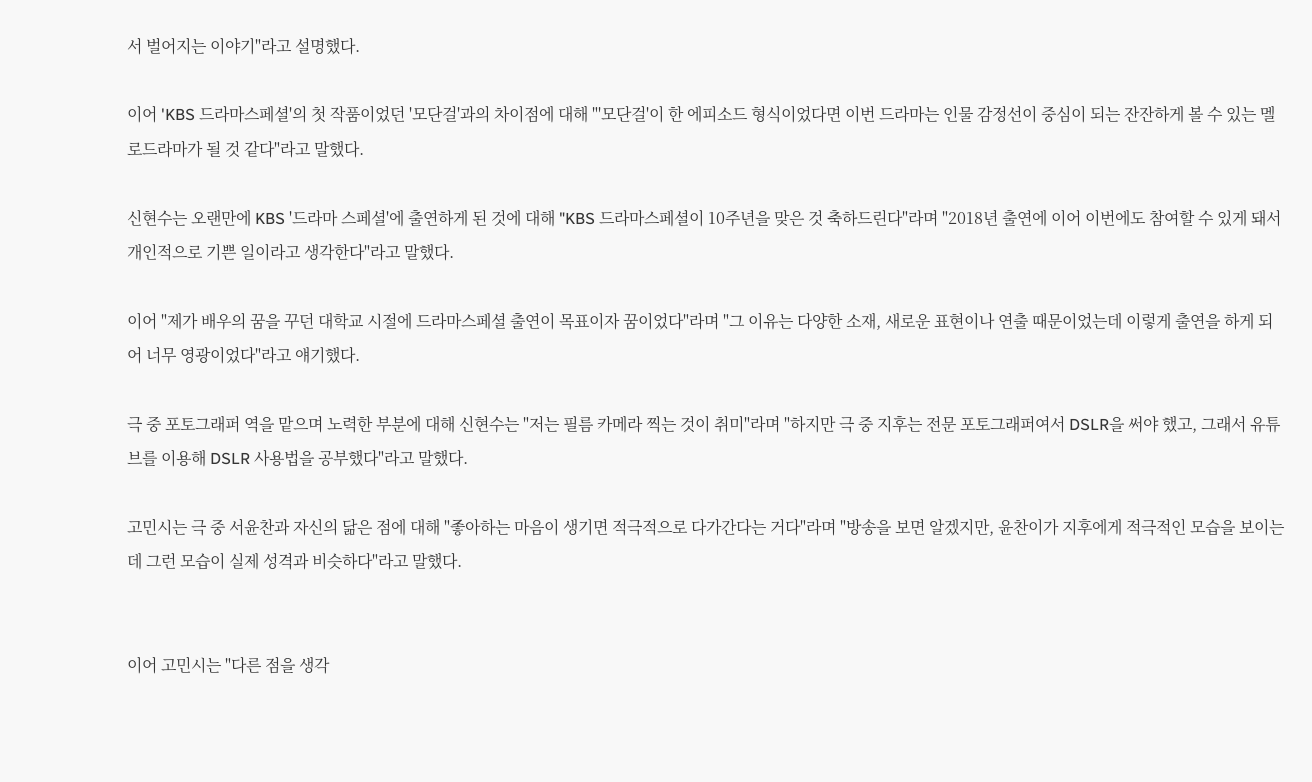서 벌어지는 이야기"라고 설명했다.

이어 'KBS 드라마스페셜'의 첫 작품이었던 '모단걸'과의 차이점에 대해 "'모단걸'이 한 에피소드 형식이었다면 이번 드라마는 인물 감정선이 중심이 되는 잔잔하게 볼 수 있는 멜로드라마가 될 것 같다"라고 말했다.

신현수는 오랜만에 KBS '드라마 스페셜'에 출연하게 된 것에 대해 "KBS 드라마스페셜이 10주년을 맞은 것 축하드린다"라며 "2018년 출연에 이어 이번에도 참여할 수 있게 돼서 개인적으로 기쁜 일이라고 생각한다"라고 말했다.

이어 "제가 배우의 꿈을 꾸던 대학교 시절에 드라마스페셜 출연이 목표이자 꿈이었다"라며 "그 이유는 다양한 소재, 새로운 표현이나 연출 때문이었는데 이렇게 출연을 하게 되어 너무 영광이었다"라고 얘기했다.

극 중 포토그래퍼 역을 맡으며 노력한 부분에 대해 신현수는 "저는 필름 카메라 찍는 것이 취미"라며 "하지만 극 중 지후는 전문 포토그래퍼여서 DSLR을 써야 했고, 그래서 유튜브를 이용해 DSLR 사용법을 공부했다"라고 말했다.

고민시는 극 중 서윤찬과 자신의 닮은 점에 대해 "좋아하는 마음이 생기면 적극적으로 다가간다는 거다"라며 "방송을 보면 알겠지만, 윤찬이가 지후에게 적극적인 모습을 보이는데 그런 모습이 실제 성격과 비슷하다"라고 말했다.


이어 고민시는 "다른 점을 생각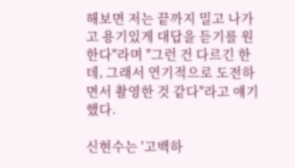해보면 저는 끝까지 밀고 나가고 용기있게 대답을 듣기를 원한다"라며 "그런 건 다르긴 한데, 그래서 연기적으로 도전하면서 촬영한 것 같다"라고 얘기했다.

신현수는 '고백하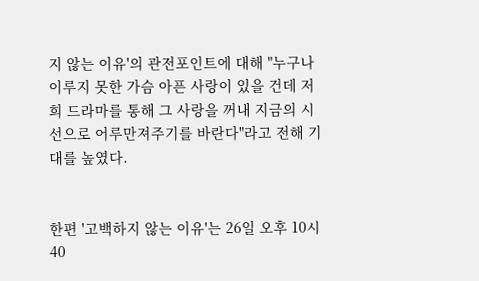지 않는 이유'의 관전포인트에 대해 "누구나 이루지 못한 가슴 아픈 사랑이 있을 건데 저희 드라마를 통해 그 사랑을 꺼내 지금의 시선으로 어루만져주기를 바란다"라고 전해 기대를 높였다.


한편 '고백하지 않는 이유'는 26일 오후 10시40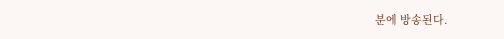분에 방송된다.